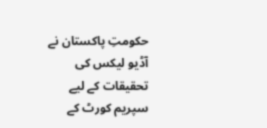حکومتِ پاکستان نے آڈیو لیکس کی تحقیقات کے لیے سپریم کورٹ کے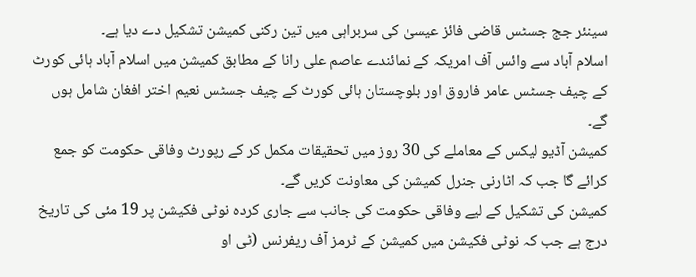سینئر جج جسٹس قاضی فائز عیسیٰ کی سربراہی میں تین رکنی کمیشن تشکیل دے دیا ہے۔
اسلام آباد سے وائس آف امریکہ کے نمائندے عاصم علی رانا کے مطابق کمیشن میں اسلام آباد ہائی کورٹ کے چیف جسٹس عامر فاروق اور بلوچستان ہائی کورٹ کے چیف جسٹس نعیم اختر افغان شامل ہوں گے۔
کمیشن آڈیو لیکس کے معاملے کی 30 روز میں تحقیقات مکمل کر کے رپورٹ وفاقی حکومت کو جمع کرائے گا جب کہ اٹارنی جنرل کمیشن کی معاونت کریں گے۔
کمیشن کی تشکیل کے لیے وفاقی حکومت کی جانب سے جاری کردہ نوٹی فکیشن پر 19 مئی کی تاریخ درج ہے جب کہ نوٹی فکیشن میں کمیشن کے ٹرمز آف ریفرنس (ٹی او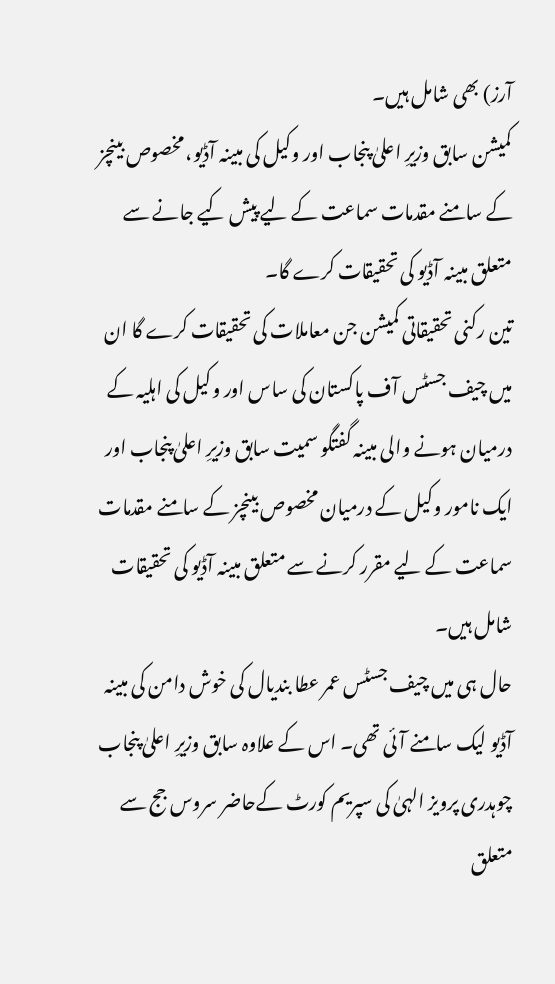آرز) بھی شامل ہیں۔
کمیشن سابق وزیرِ اعلیٰ پنجاب اور وکیل کی مبینہ آڈیو، مخصوص بینچز کے سامنے مقدمات سماعت کے لیے پیش کیے جانے سے متعلق مبینہ آڈیو کی تحقیقات کرے گا۔
تین رکنی تحقیقاتی کمیشن جن معاملات کی تحقیقات کرے گا ان میں چیف جسٹس آف پاکستان کی ساس اور وکیل کی اہلیہ کے درمیان ہونے والی مبینہ گفتگو سمیت سابق وزیرِ اعلیٰ پنجاب اور ایک نامور وکیل کے درمیان مخصوص بینچز کے سامنے مقدمات سماعت کے لیے مقرر کرنے سے متعلق مبینہ آڈیو کی تحقیقات شامل ہیں۔
حال ہی میں چیف جسٹس عمر عطا بندیال کی خوش دامن کی مبینہ آڈیو لیک سامنے آئی تھی۔ اس کے علاوہ سابق وزیرِ اعلیٰ پنجاب چوہدری پرویز الہیٰ کی سپریم کورٹ کےحاضر سروس جج سے متعلق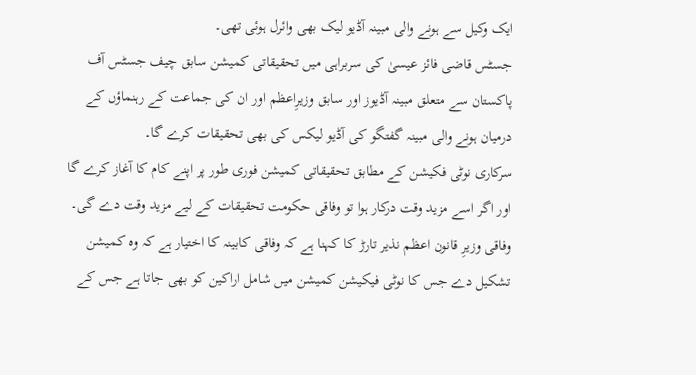ایک وکیل سے ہونے والی مبینہ آڈیو لیک بھی وائرل ہوئی تھی۔
جسٹس قاضی فائز عیسیٰ کی سربراہی میں تحقیقاتی کمیشن سابق چیف جسٹس آف پاکستان سے متعلق مبینہ آڈیوز اور سابق وزیرِاعظم اور ان کی جماعت کے رہنماؤں کے درمیان ہونے والی مبینہ گفتگو کی آڈیو لیکس کی بھی تحقیقات کرے گا۔
سرکاری نوٹی فکیشن کے مطابق تحقیقاتی کمیشن فوری طور پر اپنے کام کا آغاز کرے گا اور اگر اسے مزید وقت درکار ہوا تو وفاقی حکومت تحقیقات کے لیے مزید وقت دے گی۔
وفاقی وزیرِ قانون اعظم نذیر تارڑ کا کہنا ہے کہ وفاقی کابینہ کا اختیار ہے کہ وہ کمیشن تشکیل دے جس کا نوٹی فیکیشن کمیشن میں شامل اراکین کو بھی جاتا ہے جس کے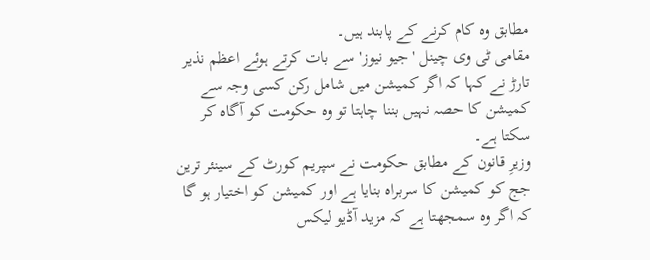مطابق وہ کام کرنے کے پابند ہیں۔
مقامی ٹی وی چینل 'جیو نیوز' سے بات کرتے ہوئے اعظم نذیر تارڑ نے کہا کہ اگر کمیشن میں شامل رکن کسی وجہ سے کمیشن کا حصہ نہیں بننا چاہتا تو وہ حکومت کو آگاہ کر سکتا ہے۔
وزیرِ قانون کے مطابق حکومت نے سپریم کورٹ کے سینئر ترین جج کو کمیشن کا سربراہ بنایا ہے اور کمیشن کو اختیار ہو گا کہ اگر وہ سمجھتا ہے کہ مزید آڈیو لیکس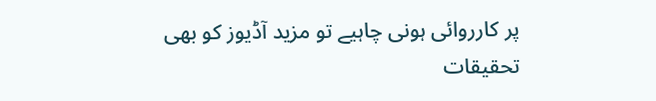پر کارروائی ہونی چاہیے تو مزید آڈیوز کو بھی تحقیقات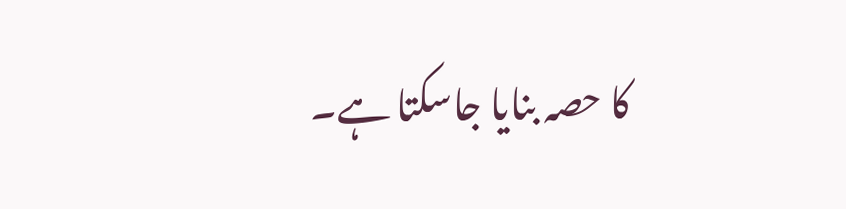کا حصہ بنایا جاسکتا ہے۔